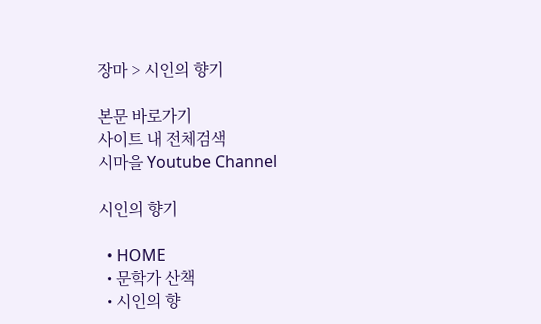장마 > 시인의 향기

본문 바로가기
사이트 내 전체검색
시마을 Youtube Channel

시인의 향기

  • HOME
  • 문학가 산책
  • 시인의 향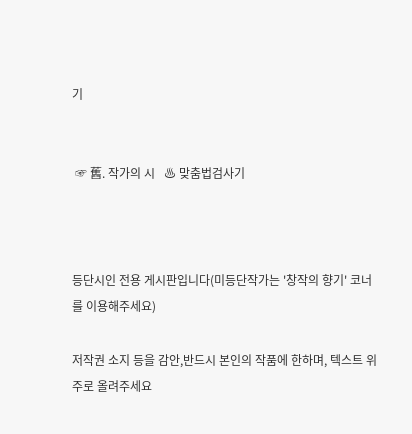기


 ☞ 舊. 작가의 시   ♨ 맞춤법검사기



등단시인 전용 게시판입니다(미등단작가는 '창작의 향기' 코너를 이용해주세요)

저작권 소지 등을 감안,반드시 본인의 작품에 한하며, 텍스트 위주로 올려주세요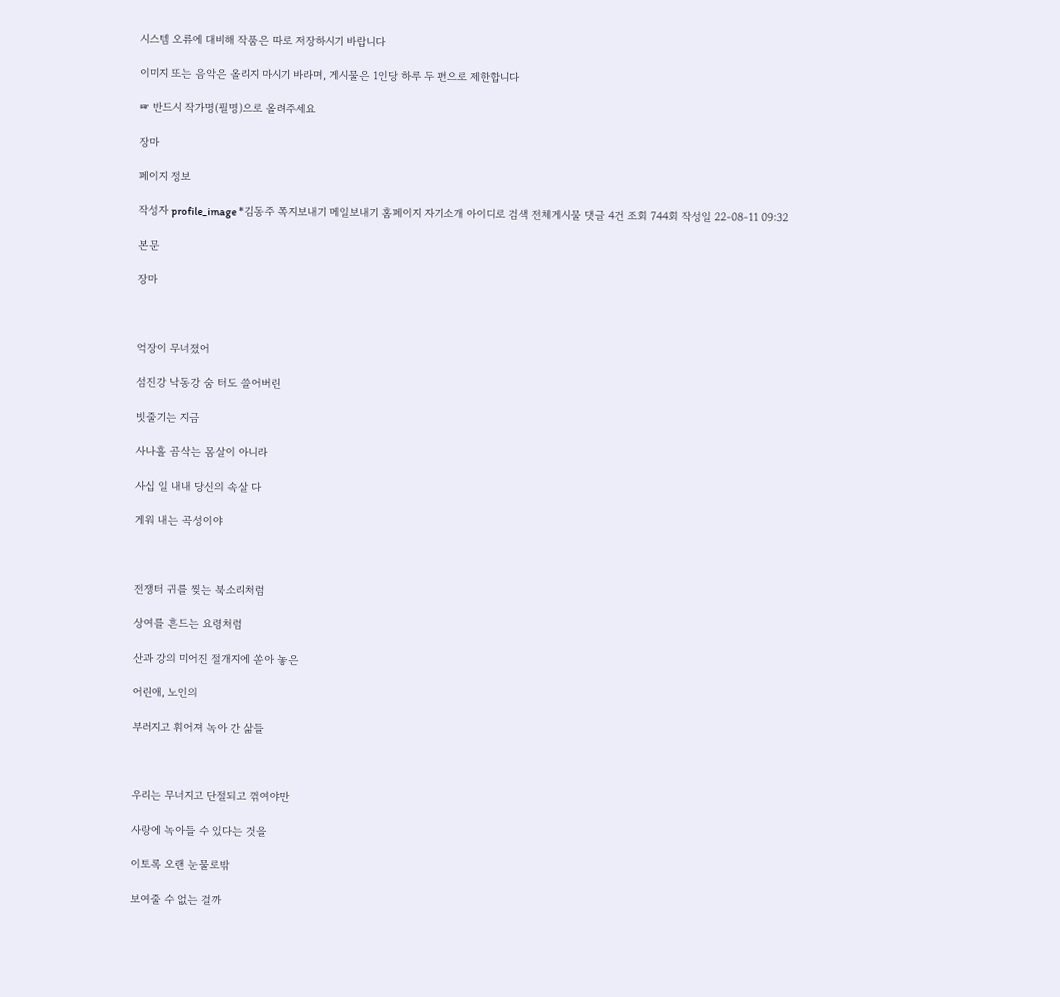시스템 오류에 대비해 작품은 따로 저장하시기 바랍니다

이미지 또는 음악은 올리지 마시기 바라며, 게시물은 1인당 하루 두 편으로 제한합니다

☞ 반드시 작가명(필명)으로 올려주세요

장마

페이지 정보

작성자 profile_image *김동주 쪽지보내기 메일보내기 홈페이지 자기소개 아이디로 검색 전체게시물 댓글 4건 조회 744회 작성일 22-08-11 09:32

본문

장마



억장이 무너졌어

섬진강 낙동강 숨 터도 쓸어버린

빗줄기는 지금

사나흘 곰삭는 몸살이 아니라

사십 일 내내 당신의 속살 다

게워 내는 곡성이야



전쟁터 귀를 찢는 북소리처럼

상여를 흔드는 요령처럼

산과 강의 미어진 절개지에 쏟아 놓은

어린애, 노인의

부러지고 휘어져 녹아 간 삶들



우리는 무너지고 단절되고 꺾여야만

사랑에 녹아들 수 있다는 것을

이토록 오랜 눈물로밖

보여줄 수 없는 걸까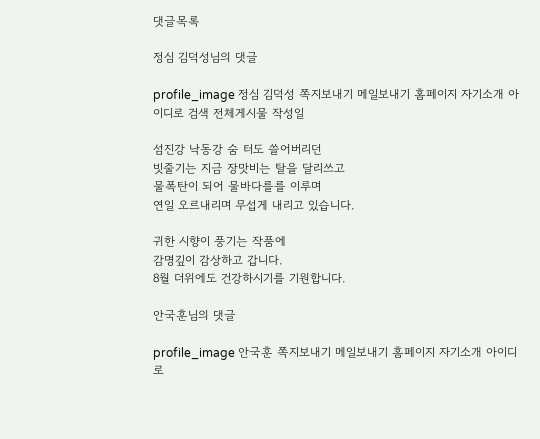댓글목록

정심 김덕성님의 댓글

profile_image 정심 김덕성 쪽지보내기 메일보내기 홈페이지 자기소개 아이디로 검색 전체게시물 작성일

섬진강 낙동강 숨 터도 쓸어버리던
빗줄기는 지금 장맛비는 탈을 달리쓰고
물폭탄이 되어 물바다를를 이루며
연일 오르내리며 무섭게 내리고 있습니다.

귀한 시향이 풍기는 작품에
감명깊이 감상하고 갑니다.
8월 더위에도 건강하시기를 기원합니다.

안국훈님의 댓글

profile_image 안국훈 쪽지보내기 메일보내기 홈페이지 자기소개 아이디로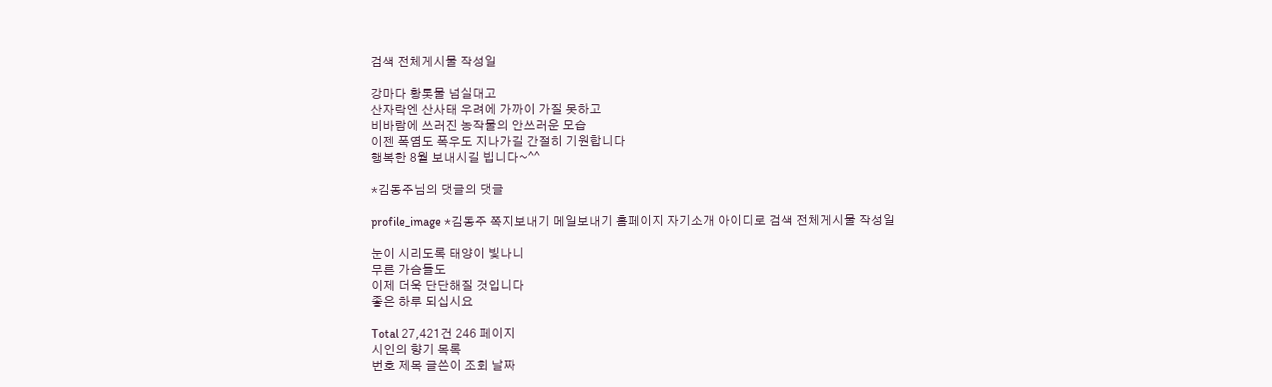검색 전체게시물 작성일

강마다 황톳물 넘실대고
산자락엔 산사태 우려에 가까이 가질 못하고
비바람에 쓰러진 농작물의 안쓰러운 모습
이젠 폭염도 폭우도 지나가길 간절히 기원합니다
행복한 8월 보내시길 빕니다~^^

*김동주님의 댓글의 댓글

profile_image *김동주 쪽지보내기 메일보내기 홈페이지 자기소개 아이디로 검색 전체게시물 작성일

눈이 시리도록 태양이 빛나니
무른 가슴들도
이제 더욱 단단해질 것입니다
좋은 하루 되십시요

Total 27,421건 246 페이지
시인의 향기 목록
번호 제목 글쓴이 조회 날짜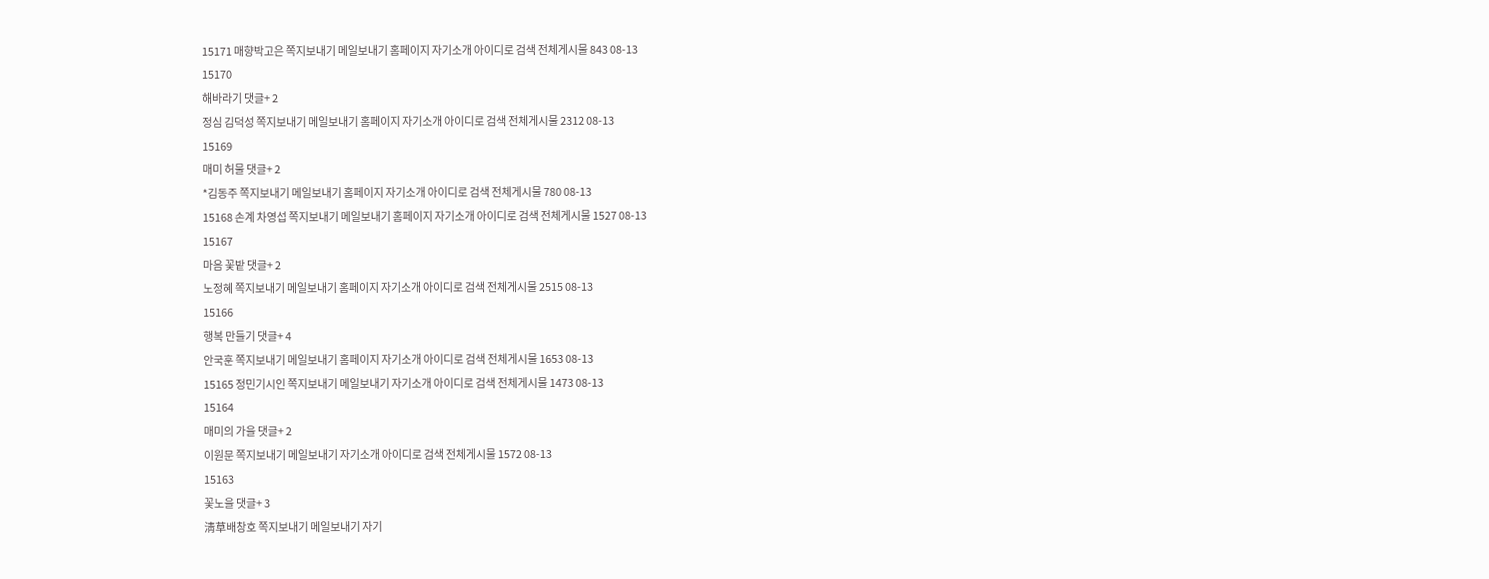15171 매향박고은 쪽지보내기 메일보내기 홈페이지 자기소개 아이디로 검색 전체게시물 843 08-13
15170
해바라기 댓글+ 2
정심 김덕성 쪽지보내기 메일보내기 홈페이지 자기소개 아이디로 검색 전체게시물 2312 08-13
15169
매미 허물 댓글+ 2
*김동주 쪽지보내기 메일보내기 홈페이지 자기소개 아이디로 검색 전체게시물 780 08-13
15168 손계 차영섭 쪽지보내기 메일보내기 홈페이지 자기소개 아이디로 검색 전체게시물 1527 08-13
15167
마음 꽃밭 댓글+ 2
노정혜 쪽지보내기 메일보내기 홈페이지 자기소개 아이디로 검색 전체게시물 2515 08-13
15166
행복 만들기 댓글+ 4
안국훈 쪽지보내기 메일보내기 홈페이지 자기소개 아이디로 검색 전체게시물 1653 08-13
15165 정민기시인 쪽지보내기 메일보내기 자기소개 아이디로 검색 전체게시물 1473 08-13
15164
매미의 가을 댓글+ 2
이원문 쪽지보내기 메일보내기 자기소개 아이디로 검색 전체게시물 1572 08-13
15163
꽃노을 댓글+ 3
淸草배창호 쪽지보내기 메일보내기 자기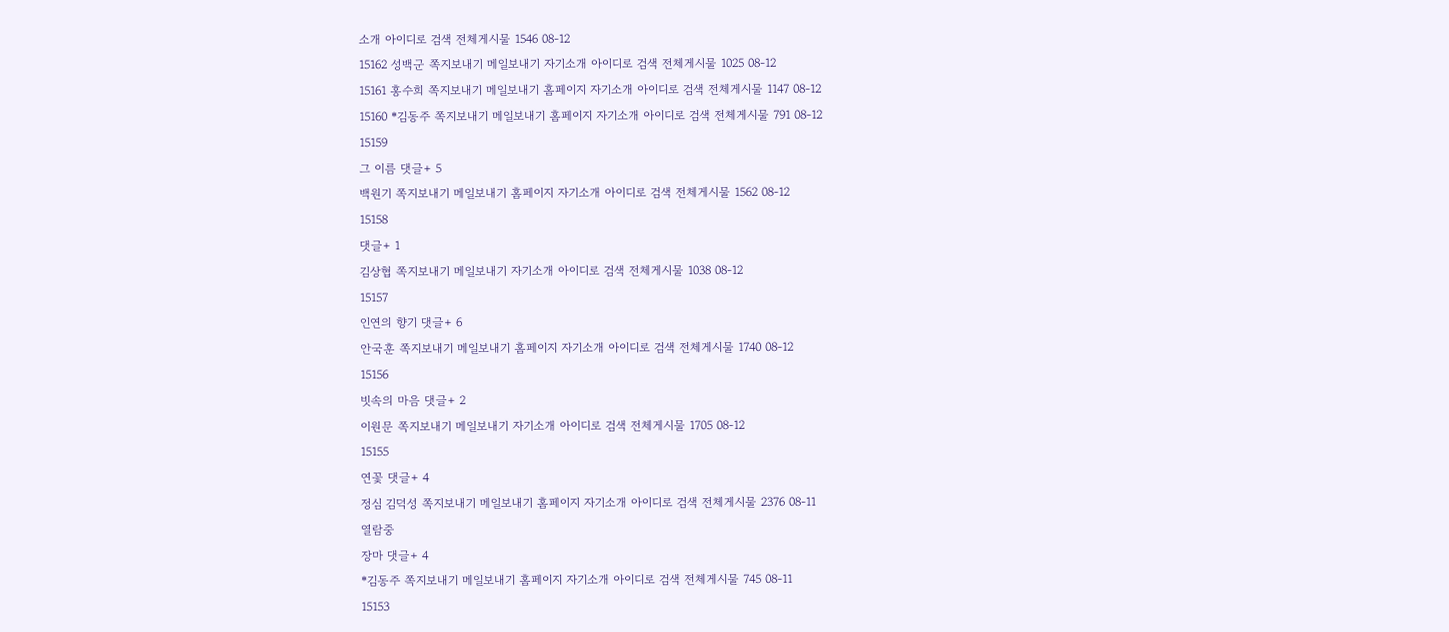소개 아이디로 검색 전체게시물 1546 08-12
15162 성백군 쪽지보내기 메일보내기 자기소개 아이디로 검색 전체게시물 1025 08-12
15161 홍수희 쪽지보내기 메일보내기 홈페이지 자기소개 아이디로 검색 전체게시물 1147 08-12
15160 *김동주 쪽지보내기 메일보내기 홈페이지 자기소개 아이디로 검색 전체게시물 791 08-12
15159
그 이름 댓글+ 5
백원기 쪽지보내기 메일보내기 홈페이지 자기소개 아이디로 검색 전체게시물 1562 08-12
15158
댓글+ 1
김상협 쪽지보내기 메일보내기 자기소개 아이디로 검색 전체게시물 1038 08-12
15157
인연의 향기 댓글+ 6
안국훈 쪽지보내기 메일보내기 홈페이지 자기소개 아이디로 검색 전체게시물 1740 08-12
15156
빗속의 마음 댓글+ 2
이원문 쪽지보내기 메일보내기 자기소개 아이디로 검색 전체게시물 1705 08-12
15155
연꽃 댓글+ 4
정심 김덕성 쪽지보내기 메일보내기 홈페이지 자기소개 아이디로 검색 전체게시물 2376 08-11
열람중
장마 댓글+ 4
*김동주 쪽지보내기 메일보내기 홈페이지 자기소개 아이디로 검색 전체게시물 745 08-11
15153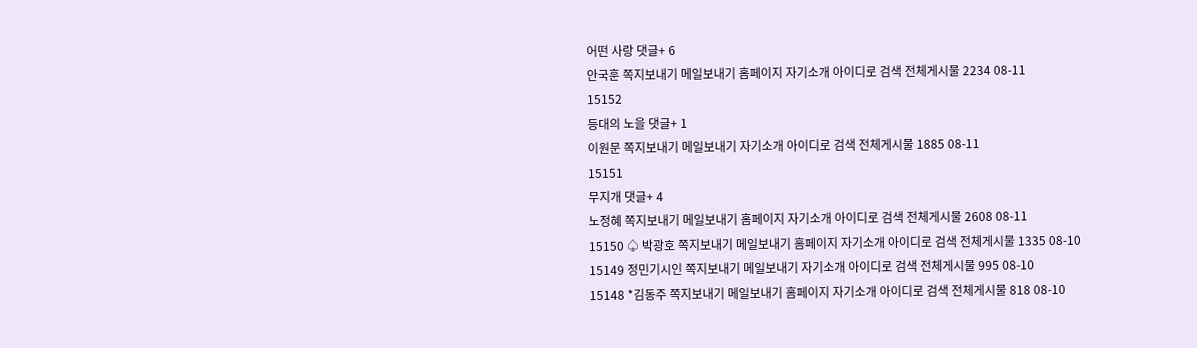어떤 사랑 댓글+ 6
안국훈 쪽지보내기 메일보내기 홈페이지 자기소개 아이디로 검색 전체게시물 2234 08-11
15152
등대의 노을 댓글+ 1
이원문 쪽지보내기 메일보내기 자기소개 아이디로 검색 전체게시물 1885 08-11
15151
무지개 댓글+ 4
노정혜 쪽지보내기 메일보내기 홈페이지 자기소개 아이디로 검색 전체게시물 2608 08-11
15150 ♤ 박광호 쪽지보내기 메일보내기 홈페이지 자기소개 아이디로 검색 전체게시물 1335 08-10
15149 정민기시인 쪽지보내기 메일보내기 자기소개 아이디로 검색 전체게시물 995 08-10
15148 *김동주 쪽지보내기 메일보내기 홈페이지 자기소개 아이디로 검색 전체게시물 818 08-10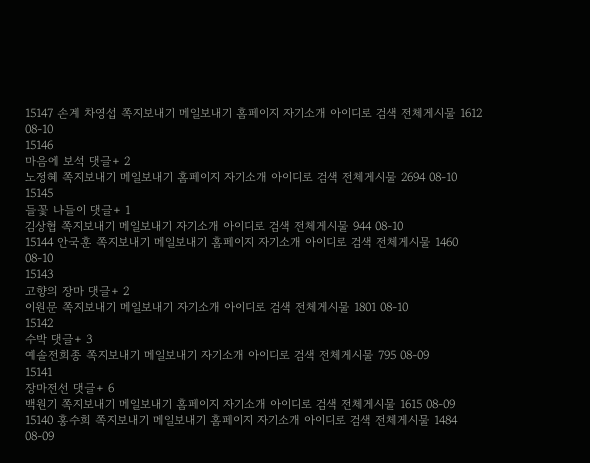15147 손계 차영섭 쪽지보내기 메일보내기 홈페이지 자기소개 아이디로 검색 전체게시물 1612 08-10
15146
마음에 보석 댓글+ 2
노정혜 쪽지보내기 메일보내기 홈페이지 자기소개 아이디로 검색 전체게시물 2694 08-10
15145
들꽃 나들이 댓글+ 1
김상협 쪽지보내기 메일보내기 자기소개 아이디로 검색 전체게시물 944 08-10
15144 안국훈 쪽지보내기 메일보내기 홈페이지 자기소개 아이디로 검색 전체게시물 1460 08-10
15143
고향의 장마 댓글+ 2
이원문 쪽지보내기 메일보내기 자기소개 아이디로 검색 전체게시물 1801 08-10
15142
수박 댓글+ 3
예솔전희종 쪽지보내기 메일보내기 자기소개 아이디로 검색 전체게시물 795 08-09
15141
장마전선 댓글+ 6
백원기 쪽지보내기 메일보내기 홈페이지 자기소개 아이디로 검색 전체게시물 1615 08-09
15140 홍수희 쪽지보내기 메일보내기 홈페이지 자기소개 아이디로 검색 전체게시물 1484 08-09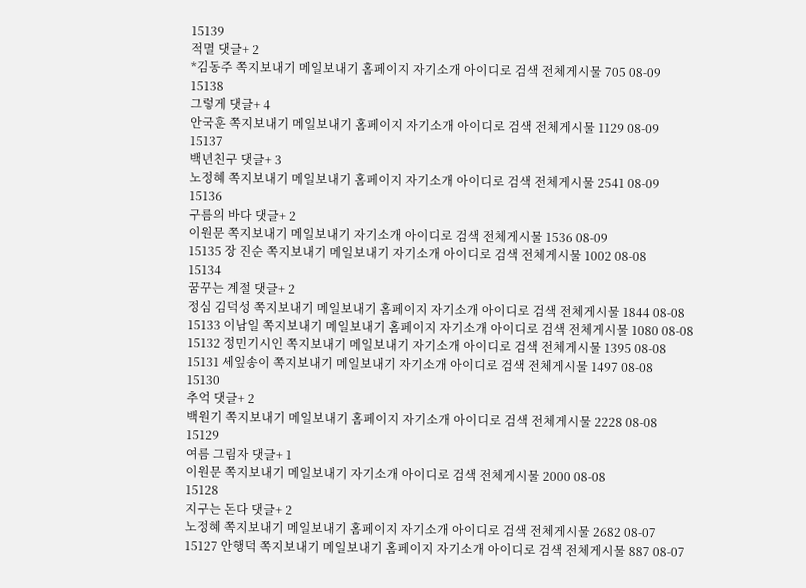15139
적멸 댓글+ 2
*김동주 쪽지보내기 메일보내기 홈페이지 자기소개 아이디로 검색 전체게시물 705 08-09
15138
그렇게 댓글+ 4
안국훈 쪽지보내기 메일보내기 홈페이지 자기소개 아이디로 검색 전체게시물 1129 08-09
15137
백년친구 댓글+ 3
노정혜 쪽지보내기 메일보내기 홈페이지 자기소개 아이디로 검색 전체게시물 2541 08-09
15136
구름의 바다 댓글+ 2
이원문 쪽지보내기 메일보내기 자기소개 아이디로 검색 전체게시물 1536 08-09
15135 장 진순 쪽지보내기 메일보내기 자기소개 아이디로 검색 전체게시물 1002 08-08
15134
꿈꾸는 계절 댓글+ 2
정심 김덕성 쪽지보내기 메일보내기 홈페이지 자기소개 아이디로 검색 전체게시물 1844 08-08
15133 이남일 쪽지보내기 메일보내기 홈페이지 자기소개 아이디로 검색 전체게시물 1080 08-08
15132 정민기시인 쪽지보내기 메일보내기 자기소개 아이디로 검색 전체게시물 1395 08-08
15131 세잎송이 쪽지보내기 메일보내기 자기소개 아이디로 검색 전체게시물 1497 08-08
15130
추억 댓글+ 2
백원기 쪽지보내기 메일보내기 홈페이지 자기소개 아이디로 검색 전체게시물 2228 08-08
15129
여름 그림자 댓글+ 1
이원문 쪽지보내기 메일보내기 자기소개 아이디로 검색 전체게시물 2000 08-08
15128
지구는 돈다 댓글+ 2
노정혜 쪽지보내기 메일보내기 홈페이지 자기소개 아이디로 검색 전체게시물 2682 08-07
15127 안행덕 쪽지보내기 메일보내기 홈페이지 자기소개 아이디로 검색 전체게시물 887 08-07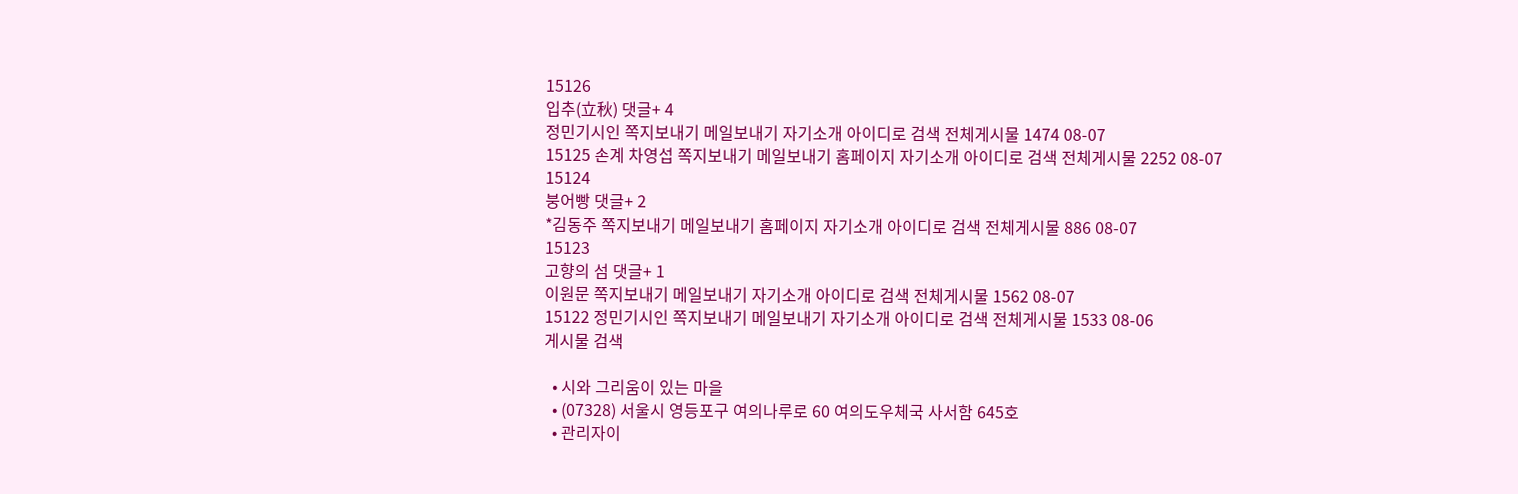15126
입추(立秋) 댓글+ 4
정민기시인 쪽지보내기 메일보내기 자기소개 아이디로 검색 전체게시물 1474 08-07
15125 손계 차영섭 쪽지보내기 메일보내기 홈페이지 자기소개 아이디로 검색 전체게시물 2252 08-07
15124
붕어빵 댓글+ 2
*김동주 쪽지보내기 메일보내기 홈페이지 자기소개 아이디로 검색 전체게시물 886 08-07
15123
고향의 섬 댓글+ 1
이원문 쪽지보내기 메일보내기 자기소개 아이디로 검색 전체게시물 1562 08-07
15122 정민기시인 쪽지보내기 메일보내기 자기소개 아이디로 검색 전체게시물 1533 08-06
게시물 검색

  • 시와 그리움이 있는 마을
  • (07328) 서울시 영등포구 여의나루로 60 여의도우체국 사서함 645호
  • 관리자이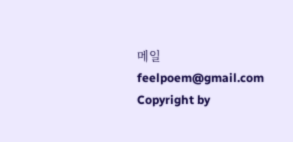메일 feelpoem@gmail.com
Copyright by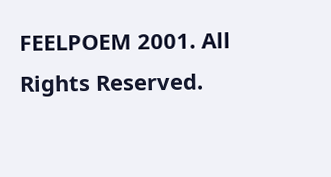FEELPOEM 2001. All Rights Reserved.